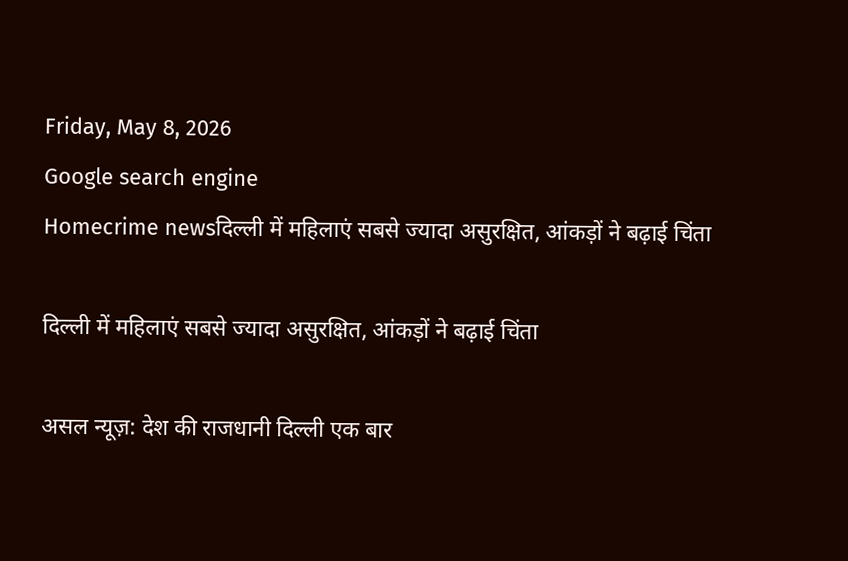Friday, May 8, 2026
Google search engine
Homecrime newsदिल्ली में महिलाएं सबसे ज्यादा असुरक्षित, आंकड़ों ने बढ़ाई चिंता

दिल्ली में महिलाएं सबसे ज्यादा असुरक्षित, आंकड़ों ने बढ़ाई चिंता

असल न्यूज़: देश की राजधानी दिल्ली एक बार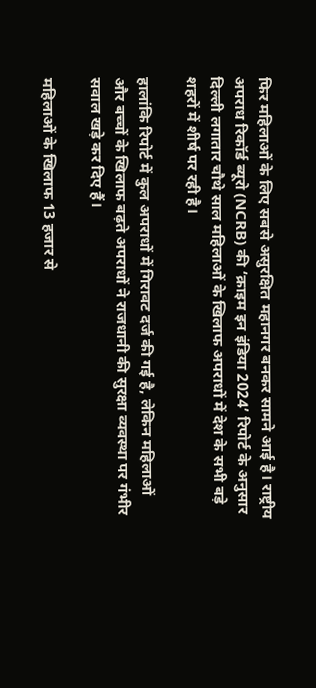फिर महिलाओं के लिए सबसे असुरक्षित महानगर बनकर सामने आई है। राष्ट्रीय अपराध रिकॉर्ड ब्यूरो (NCRB) की ‘क्राइम इन इंडिया 2024’ रिपोर्ट के अनुसार दिल्ली लगातार चौथे साल महिलाओं के खिलाफ अपराधों में देश के सभी बड़े शहरों में शीर्ष पर रही है।

हालांकि रिपोर्ट में कुल अपराधों में गिरावट दर्ज की गई है, लेकिन महिलाओं और बच्चों के खिलाफ बढ़ते अपराधों ने राजधानी की सुरक्षा व्यवस्था पर गंभीर सवाल खड़े कर दिए हैं।

महिलाओं के खिलाफ 13 हजार से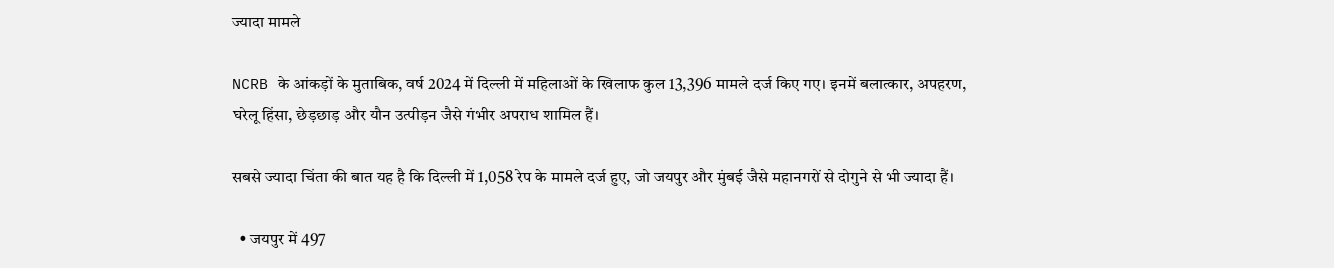ज्यादा मामले

NCRB के आंकड़ों के मुताबिक, वर्ष 2024 में दिल्ली में महिलाओं के खिलाफ कुल 13,396 मामले दर्ज किए गए। इनमें बलात्कार, अपहरण, घरेलू हिंसा, छेड़छाड़ और यौन उत्पीड़न जैसे गंभीर अपराध शामिल हैं।

सबसे ज्यादा चिंता की बात यह है कि दिल्ली में 1,058 रेप के मामले दर्ज हुए, जो जयपुर और मुंबई जैसे महानगरों से दोगुने से भी ज्यादा हैं।

  • जयपुर में 497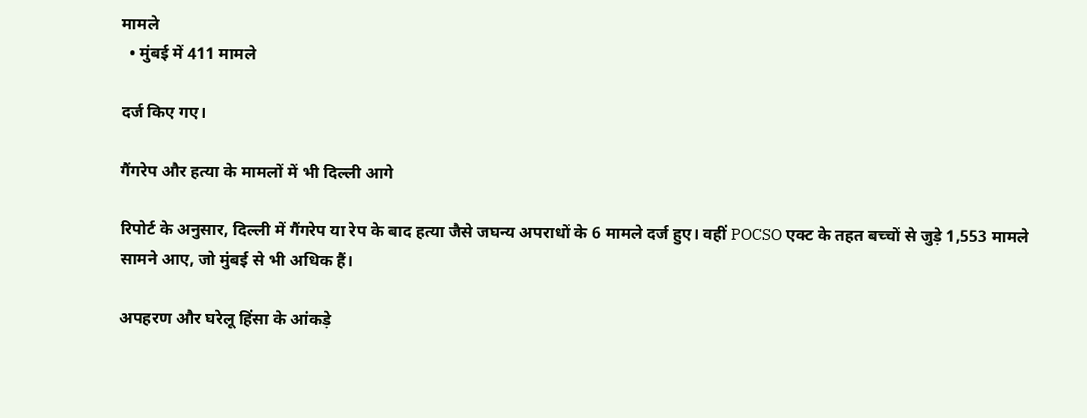मामले
  • मुंबई में 411 मामले

दर्ज किए गए।

गैंगरेप और हत्या के मामलों में भी दिल्ली आगे

रिपोर्ट के अनुसार, दिल्ली में गैंगरेप या रेप के बाद हत्या जैसे जघन्य अपराधों के 6 मामले दर्ज हुए। वहीं POCSO एक्ट के तहत बच्चों से जुड़े 1,553 मामले सामने आए, जो मुंबई से भी अधिक हैं।

अपहरण और घरेलू हिंसा के आंकड़े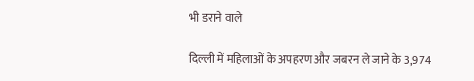भी डराने वाले

दिल्ली में महिलाओं के अपहरण और जबरन ले जाने के 3,974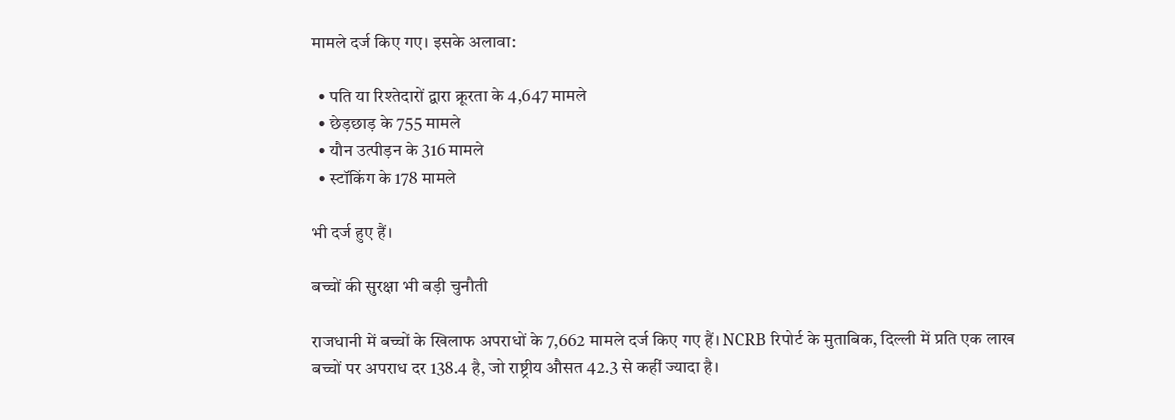मामले दर्ज किए गए। इसके अलावा:

  • पति या रिश्तेदारों द्वारा क्रूरता के 4,647 मामले
  • छेड़छाड़ के 755 मामले
  • यौन उत्पीड़न के 316 मामले
  • स्टॉकिंग के 178 मामले

भी दर्ज हुए हैं।

बच्चों की सुरक्षा भी बड़ी चुनौती

राजधानी में बच्चों के खिलाफ अपराधों के 7,662 मामले दर्ज किए गए हैं। NCRB रिपोर्ट के मुताबिक, दिल्ली में प्रति एक लाख बच्चों पर अपराध दर 138.4 है, जो राष्ट्रीय औसत 42.3 से कहीं ज्यादा है।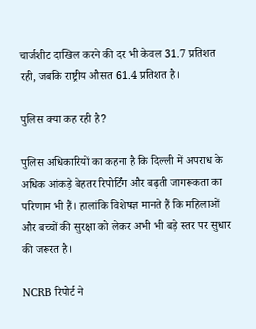चार्जशीट दाखिल करने की दर भी केवल 31.7 प्रतिशत रही, जबकि राष्ट्रीय औसत 61.4 प्रतिशत है।

पुलिस क्या कह रही है?

पुलिस अधिकारियों का कहना है कि दिल्ली में अपराध के अधिक आंकड़े बेहतर रिपोर्टिंग और बढ़ती जागरूकता का परिणाम भी हैं। हालांकि विशेषज्ञ मानते हैं कि महिलाओं और बच्चों की सुरक्षा को लेकर अभी भी बड़े स्तर पर सुधार की जरूरत है।

NCRB रिपोर्ट ने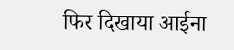फिर दिखाया आईना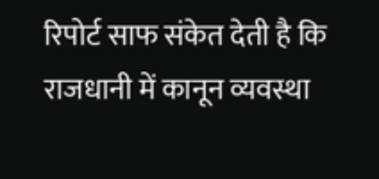रिपोर्ट साफ संकेत देती है कि राजधानी में कानून व्यवस्था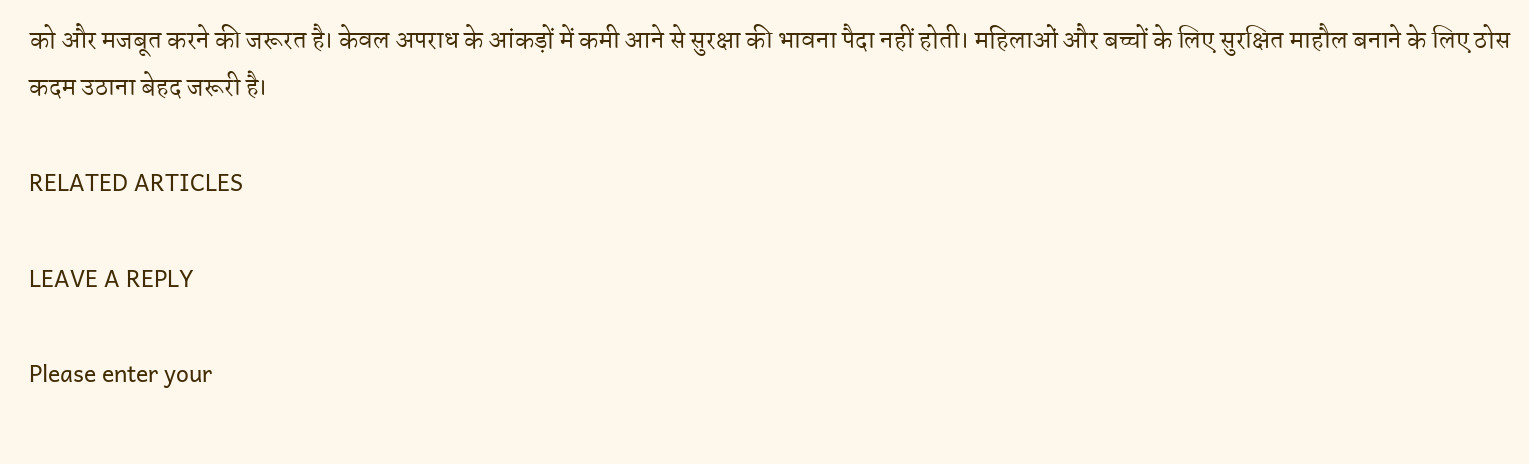को और मजबूत करने की जरूरत है। केवल अपराध के आंकड़ों में कमी आने से सुरक्षा की भावना पैदा नहीं होती। महिलाओं और बच्चों के लिए सुरक्षित माहौल बनाने के लिए ठोस कदम उठाना बेहद जरूरी है।

RELATED ARTICLES

LEAVE A REPLY

Please enter your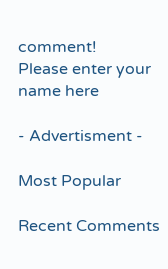comment!
Please enter your name here

- Advertisment -

Most Popular

Recent Comments